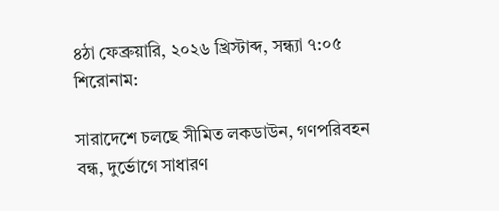৪ঠা ফেব্রুয়ারি, ২০২৬ খ্রিস্টাব্দ, সন্ধ্যা ৭:০৫
শিরোনাম:

সারাদেশে চলছে সীমিত লকডাউন, গণপরিবহন বন্ধ, দুর্ভোগে সাধারণ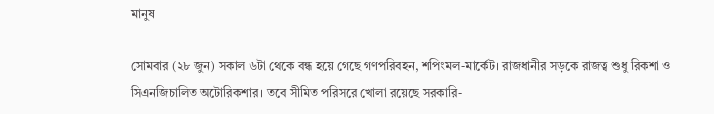মানুষ

সোমবার (২৮ জুন) সকাল ৬টা থেকে বন্ধ হয়ে গেছে গণপরিবহন, শপিংমল-মার্কেট। রাজধানীর সড়কে রাজত্ব শুধু রিকশা ও সিএনজিচালিত অটোরিকশার। তবে সীমিত পরিসরে খোলা রয়েছে সরকারি-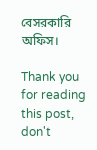বেসরকারি অফিস।

Thank you for reading this post, don't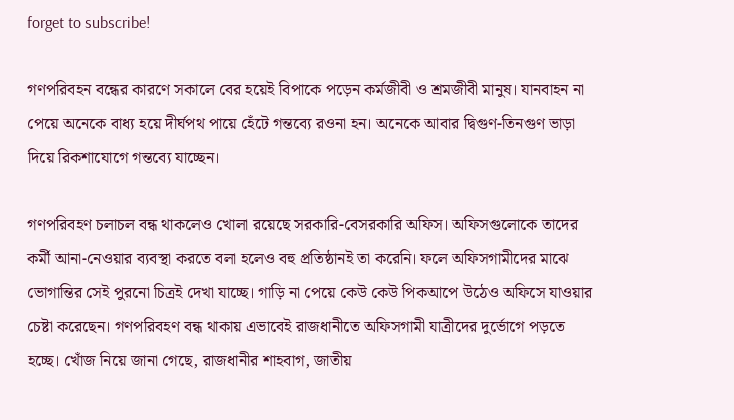forget to subscribe!

গণপরিবহন বন্ধের কারণে সকালে বের হয়েই বিপাকে পড়েন কর্মজীবী ও শ্রমজীবী মানুষ। যানবাহন না পেয়ে অনেকে বাধ্য হয়ে দীর্ঘপথ পায়ে হেঁটে গন্তব্যে রওনা হন। অনেকে আবার দ্বিগুণ-তিনগুণ ভাড়া দিয়ে রিকশাযোগে গন্তব্যে যাচ্ছেন।

গণপরিবহণ চলাচল বন্ধ থাকলেও খোলা রয়েছে সরকারি-বেসরকারি অফিস। অফিসগুলোকে তাদের কর্মী আনা-নেওয়ার ব্যবস্থা করতে বলা হলেও বহু প্রতিষ্ঠানই তা করেনি। ফলে অফিসগামীদের মাঝে ভোগান্তির সেই পুরনো চিত্রই দেখা যাচ্ছে। গাড়ি না পেয়ে কেউ কেউ পিকআপে উঠেও অফিসে যাওয়ার চেষ্টা করেছেন। গণপরিবহণ বন্ধ থাকায় এভাবেই রাজধানীতে অফিসগামী যাত্রীদের দুর্ভোগে পড়তে হচ্ছে। খোঁজ নিয়ে জানা গেছে, রাজধানীর শাহবাগ, জাতীয়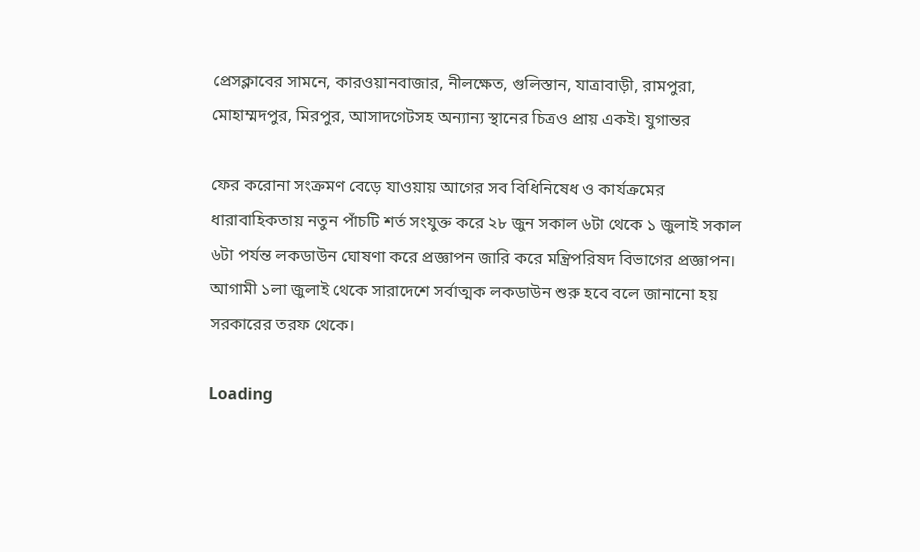প্রেসক্লাবের সামনে, কারওয়ানবাজার, নীলক্ষেত, গুলিস্তান, যাত্রাবাড়ী, রামপুরা, মোহাম্মদপুর, মিরপুর, আসাদগেটসহ অন্যান্য স্থানের চিত্রও প্রায় একই। যুগান্তর

ফের করোনা সংক্রমণ বেড়ে যাওয়ায় আগের সব বিধিনিষেধ ও কার্যক্রমের ধারাবাহিকতায় নতুন পাঁচটি শর্ত সংযুক্ত করে ২৮ জুন সকাল ৬টা থেকে ১ জুলাই সকাল ৬টা পর্যন্ত লকডাউন ঘোষণা করে প্রজ্ঞাপন জারি করে মন্ত্রিপরিষদ বিভাগের প্রজ্ঞাপন। আগামী ১লা জুলাই থেকে সারাদেশে সর্বাত্মক লকডাউন শুরু হবে বলে জানানো হয় সরকারের তরফ থেকে।

Loading